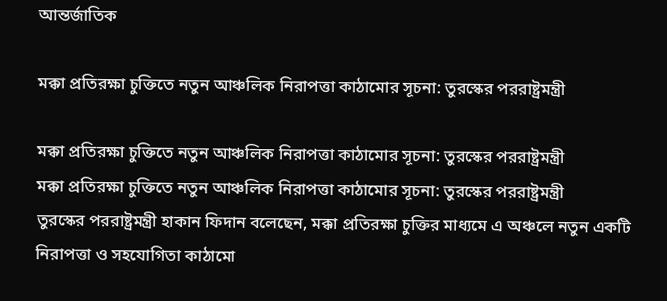আন্তর্জাতিক

মক্কা প্রতিরক্ষা চুক্তিতে নতুন আঞ্চলিক নিরাপত্তা কাঠামোর সূচনা: তুরস্কের পররাষ্ট্রমন্ত্রী

মক্কা প্রতিরক্ষা চুক্তিতে নতুন আঞ্চলিক নিরাপত্তা কাঠামোর সূচনা: তুরস্কের পররাষ্ট্রমন্ত্রী
মক্কা প্রতিরক্ষা চুক্তিতে নতুন আঞ্চলিক নিরাপত্তা কাঠামোর সূচনা: তুরস্কের পররাষ্ট্রমন্ত্রী
তুরস্কের পররাষ্ট্রমন্ত্রী হাকান ফিদান বলেছেন, মক্কা প্রতিরক্ষা চুক্তির মাধ্যমে এ অঞ্চলে নতুন একটি নিরাপত্তা ও সহযোগিতা কাঠামো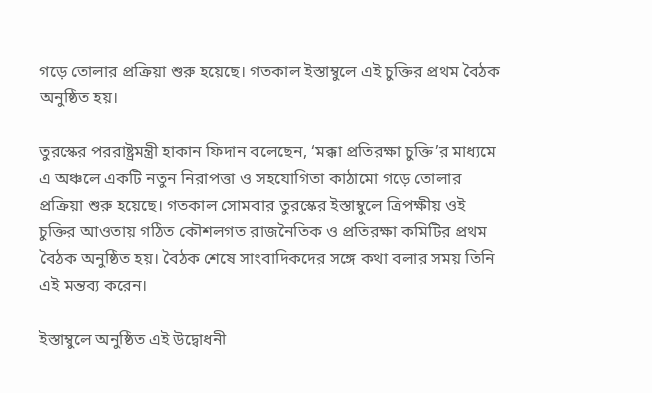গড়ে তোলার প্রক্রিয়া শুরু হয়েছে। গতকাল ইস্তাম্বুলে এই চুক্তির প্রথম বৈঠক অনুষ্ঠিত হয়।

তুরস্কের পররাষ্ট্রমন্ত্রী হাকান ফিদান বলেছেন, ‘মক্কা প্রতিরক্ষা চুক্তি’র মাধ্যমে এ অঞ্চলে একটি নতুন নিরাপত্তা ও সহযোগিতা কাঠামো গড়ে তোলার প্রক্রিয়া শুরু হয়েছে। গতকাল সোমবার তুরস্কের ইস্তাম্বুলে ত্রিপক্ষীয় ওই চুক্তির আওতায় গঠিত কৌশলগত রাজনৈতিক ও প্রতিরক্ষা কমিটির প্রথম বৈঠক অনুষ্ঠিত হয়। বৈঠক শেষে সাংবাদিকদের সঙ্গে কথা বলার সময় তিনি এই মন্তব্য করেন।

ইস্তাম্বুলে অনুষ্ঠিত এই উদ্বোধনী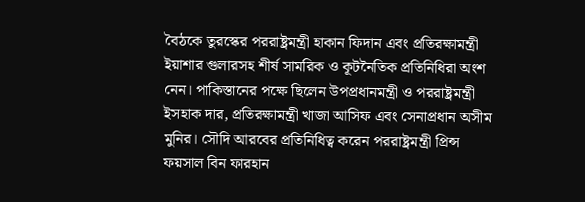বৈঠকে তুরস্কের পররাষ্ট্রমন্ত্রী হাকান ফিদান এবং প্রতিরক্ষামন্ত্রী ইয়াশার গুলারসহ শীর্ষ সামরিক ও কূটনৈতিক প্রতিনিধিরা অংশ নেন। পাকিস্তানের পক্ষে ছিলেন উপপ্রধানমন্ত্রী ও পররাষ্ট্রমন্ত্রী ইসহাক দার, প্রতিরক্ষামন্ত্রী খাজা আসিফ এবং সেনাপ্রধান অসীম মুনির। সৌদি আরবের প্রতিনিধিত্ব করেন পররাষ্ট্রমন্ত্রী প্রিন্স ফয়সাল বিন ফারহান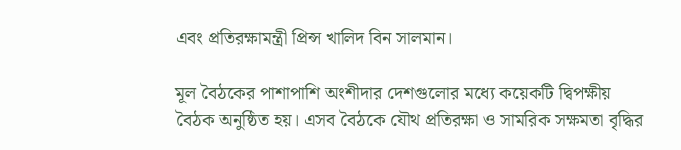এবং প্রতিরক্ষামন্ত্রী প্রিন্স খালিদ বিন সালমান।

মূল বৈঠকের পাশাপাশি অংশীদার দেশগুলোর মধ্যে কয়েকটি দ্বিপক্ষীয় বৈঠক অনুষ্ঠিত হয়। এসব বৈঠকে যৌথ প্রতিরক্ষা ও সামরিক সক্ষমতা বৃদ্ধির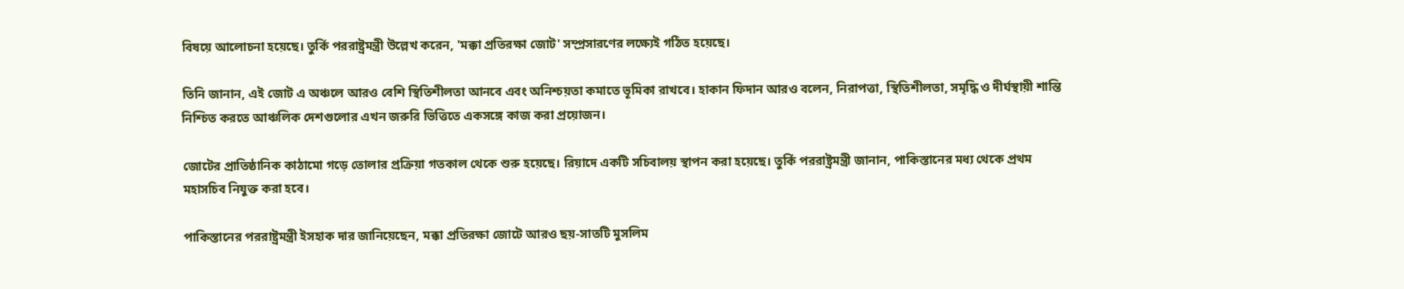বিষয়ে আলোচনা হয়েছে। তুর্কি পররাষ্ট্রমন্ত্রী উল্লেখ করেন, 'মক্কা প্রতিরক্ষা জোট' সম্প্রসারণের লক্ষ্যেই গঠিত হয়েছে।

তিনি জানান, এই জোট এ অঞ্চলে আরও বেশি স্থিতিশীলতা আনবে এবং অনিশ্চয়তা কমাতে ভূমিকা রাখবে। হাকান ফিদান আরও বলেন, নিরাপত্তা, স্থিতিশীলতা, সমৃদ্ধি ও দীর্ঘস্থায়ী শান্তি নিশ্চিত করতে আঞ্চলিক দেশগুলোর এখন জরুরি ভিত্তিতে একসঙ্গে কাজ করা প্রয়োজন।

জোটের প্রাতিষ্ঠানিক কাঠামো গড়ে তোলার প্রক্রিয়া গতকাল থেকে শুরু হয়েছে। রিয়াদে একটি সচিবালয় স্থাপন করা হয়েছে। তুর্কি পররাষ্ট্রমন্ত্রী জানান, পাকিস্তানের মধ্য থেকে প্রথম মহাসচিব নিযুক্ত করা হবে।

পাকিস্তানের পররাষ্ট্রমন্ত্রী ইসহাক দার জানিয়েছেন, মক্কা প্রতিরক্ষা জোটে আরও ছয়-সাতটি মুসলিম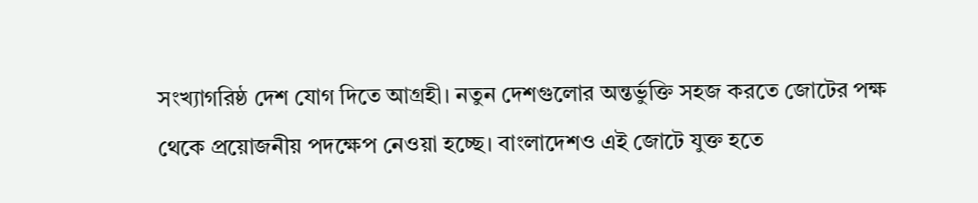সংখ্যাগরিষ্ঠ দেশ যোগ দিতে আগ্রহী। নতুন দেশগুলোর অন্তর্ভুক্তি সহজ করতে জোটের পক্ষ থেকে প্রয়োজনীয় পদক্ষেপ নেওয়া হচ্ছে। বাংলাদেশও এই জোটে যুক্ত হতে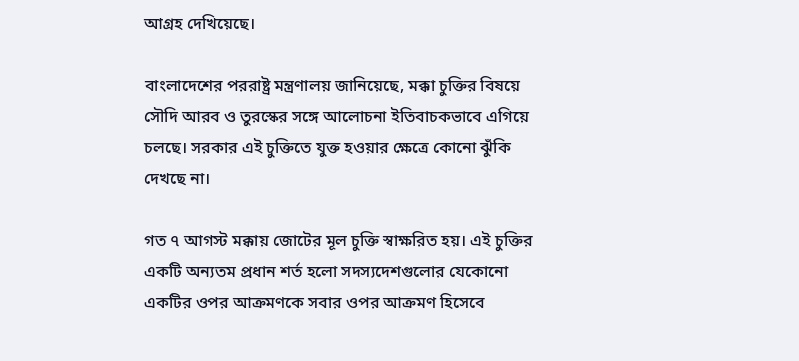আগ্রহ দেখিয়েছে।

বাংলাদেশের পররাষ্ট্র মন্ত্রণালয় জানিয়েছে, মক্কা চুক্তির বিষয়ে সৌদি আরব ও তুরস্কের সঙ্গে আলোচনা ইতিবাচকভাবে এগিয়ে চলছে। সরকার এই চুক্তিতে যুক্ত হওয়ার ক্ষেত্রে কোনো ঝুঁকি দেখছে না।

গত ৭ আগস্ট মক্কায় জোটের মূল চুক্তি স্বাক্ষরিত হয়। এই চুক্তির একটি অন্যতম প্রধান শর্ত হলো সদস্যদেশগুলোর যেকোনো একটির ওপর আক্রমণকে সবার ওপর আক্রমণ হিসেবে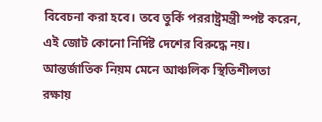বিবেচনা করা হবে। তবে তুর্কি পররাষ্ট্রমন্ত্রী স্পষ্ট করেন, এই জোট কোনো নির্দিষ্ট দেশের বিরুদ্ধে নয়। আন্তর্জাতিক নিয়ম মেনে আঞ্চলিক স্থিতিশীলতা রক্ষায়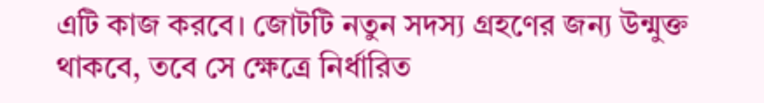এটি কাজ করবে। জোটটি নতুন সদস্য গ্রহণের জন্য উন্মুক্ত থাকবে, তবে সে ক্ষেত্রে নির্ধারিত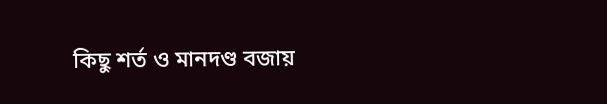কিছু শর্ত ও মানদণ্ড বজায়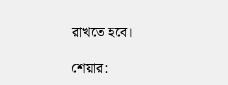রাখতে হবে।

শেয়ার: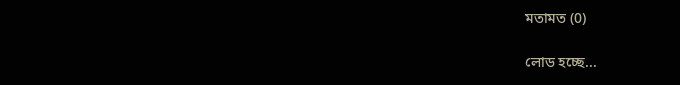মতামত (0)

লোড হচ্ছে...